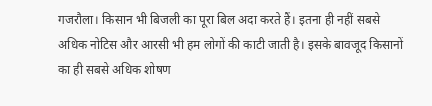गजरौला। किसान भी बिजली का पूरा बिल अदा करते हैं। इतना ही नहीं सबसे अधिक नोटिस और आरसी भी हम लोगों की काटी जाती है। इसके बावजूद किसानों का ही सबसे अधिक शोषण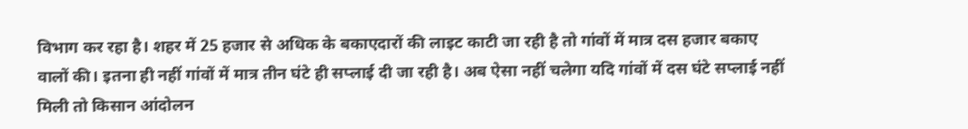विभाग कर रहा है। शहर में 25 हजार से अधिक के बकाएदारों की लाइट काटी जा रही है तो गांवों में मात्र दस हजार बकाए वालों की। इतना ही नहीं गांवों में मात्र तीन घंटे ही सप्लाई दी जा रही है। अब ऐसा नहीं चलेगा यदि गांवों में दस घंटे सप्लाई नहीं मिली तो किसान आंदोलन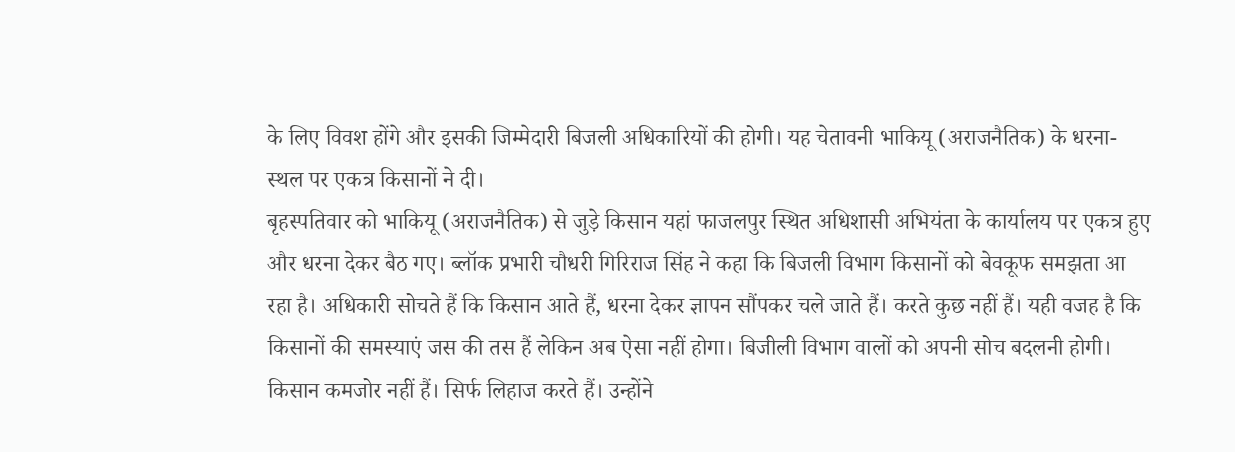के लिए विवश होंगे और इसकी जिम्मेदारी बिजली अधिकारियों की होगी। यह चेतावनी भाकियू (अराजनैतिक) के धरना-स्थल पर एकत्र किसानों ने दी।
बृहस्पतिवार को भाकियू (अराजनैतिक) से जुड़े किसान यहां फाजलपुर स्थित अधिशासी अभियंता के कार्यालय पर एकत्र हुए और धरना देकर बैठ गए। ब्लॉक प्रभारी चौधरी गिरिराज सिंह ने कहा कि बिजली विभाग किसानों को बेवकूफ समझता आ रहा है। अधिकारी सोचते हैं कि किसान आते हैं, धरना देकर ज्ञापन सौंपकर चले जाते हैं। करते कुछ नहीं हैं। यही वजह है कि किसानों की समस्याएं जस की तस हैं लेकिन अब ऐसा नहीं होगा। बिजीली विभाग वालों को अपनी सोच बदलनी होगी। किसान कमजोर नहीं हैं। सिर्फ लिहाज करते हैं। उन्होंने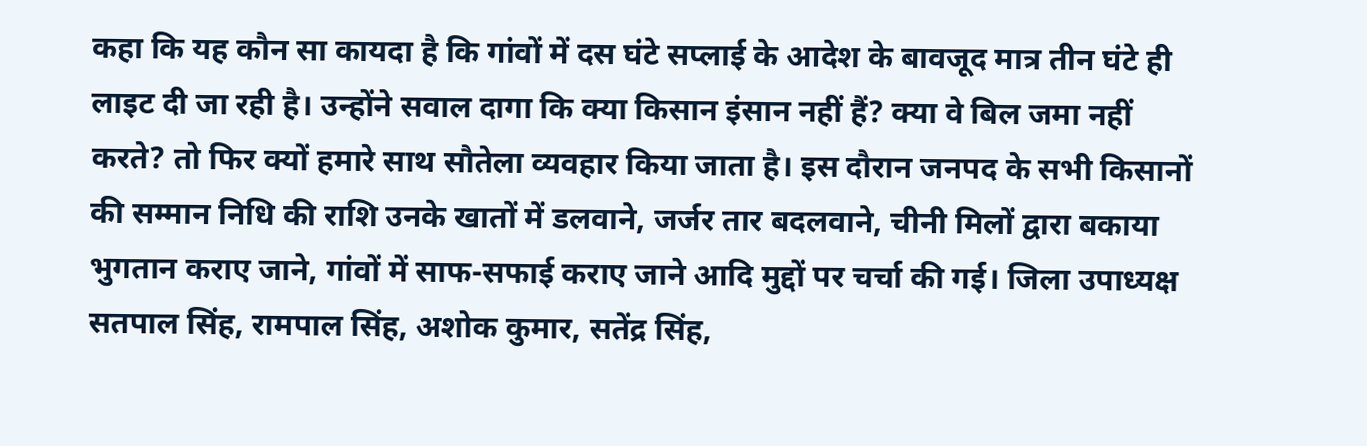कहा कि यह कौन सा कायदा है कि गांवों में दस घंटे सप्लाई के आदेश के बावजूद मात्र तीन घंटे ही लाइट दी जा रही है। उन्होंने सवाल दागा कि क्या किसान इंसान नहीं हैं? क्या वे बिल जमा नहीं करते? तो फिर क्यों हमारे साथ सौतेला व्यवहार किया जाता है। इस दौरान जनपद के सभी किसानों की सम्मान निधि की राशि उनके खातों में डलवाने, जर्जर तार बदलवाने, चीनी मिलों द्वारा बकाया भुगतान कराए जाने, गांवों में साफ-सफाई कराए जाने आदि मुद्दों पर चर्चा की गई। जिला उपाध्यक्ष सतपाल सिंह, रामपाल सिंह, अशोक कुमार, सतेंद्र सिंह,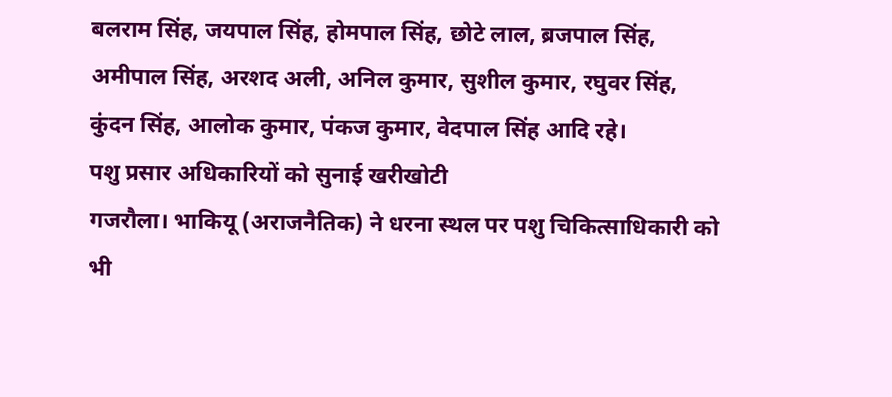बलराम सिंह, जयपाल सिंह, होमपाल सिंह, छोटे लाल, ब्रजपाल सिंह, अमीपाल सिंह, अरशद अली, अनिल कुमार, सुशील कुमार, रघुवर सिंह, कुंदन सिंह, आलोक कुमार, पंकज कुमार, वेदपाल सिंह आदि रहे।
पशु प्रसार अधिकारियों को सुनाई खरीखोटी
गजरौला। भाकियू (अराजनैतिक) ने धरना स्थल पर पशु चिकित्साधिकारी को भी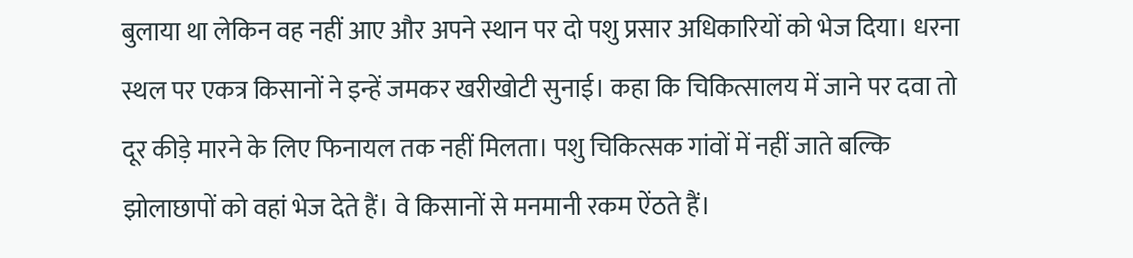बुलाया था लेकिन वह नहीं आए और अपने स्थान पर दो पशु प्रसार अधिकारियों को भेज दिया। धरना स्थल पर एकत्र किसानों ने इन्हें जमकर खरीखोटी सुनाई। कहा कि चिकित्सालय में जाने पर दवा तो दूर कीड़े मारने के लिए फिनायल तक नहीं मिलता। पशु चिकित्सक गांवों में नहीं जाते बल्कि झोलाछापों को वहां भेज देते हैं। वे किसानों से मनमानी रकम ऐंठते हैं।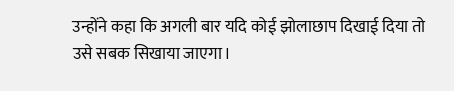उन्होंने कहा कि अगली बार यदि कोई झोलाछाप दिखाई दिया तो उसे सबक सिखाया जाएगा।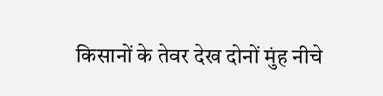किसानों के तेवर देख दोनों मुंह नीचे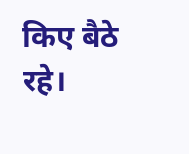किए बैठे रहे।